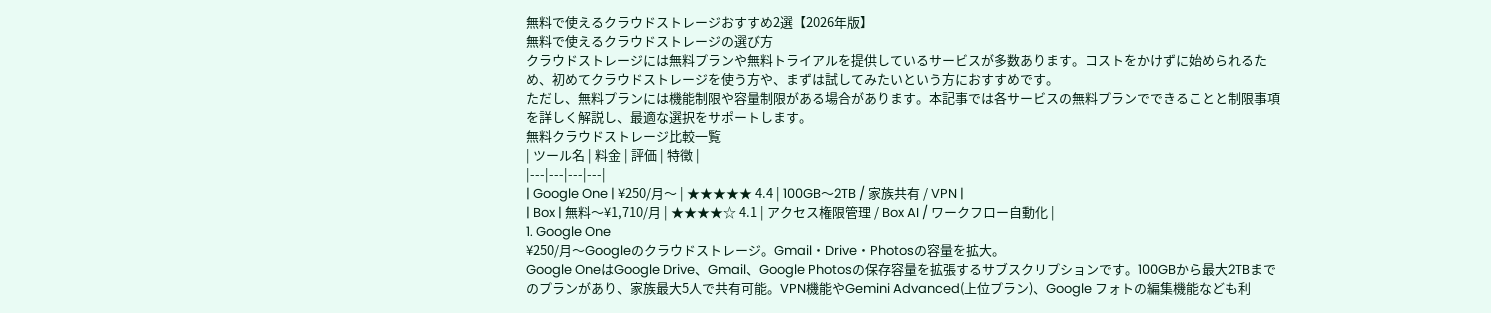無料で使えるクラウドストレージおすすめ2選【2026年版】
無料で使えるクラウドストレージの選び方
クラウドストレージには無料プランや無料トライアルを提供しているサービスが多数あります。コストをかけずに始められるため、初めてクラウドストレージを使う方や、まずは試してみたいという方におすすめです。
ただし、無料プランには機能制限や容量制限がある場合があります。本記事では各サービスの無料プランでできることと制限事項を詳しく解説し、最適な選択をサポートします。
無料クラウドストレージ比較一覧
| ツール名 | 料金 | 評価 | 特徴 |
|---|---|---|---|
| Google One | ¥250/月〜 | ★★★★★ 4.4 | 100GB〜2TB / 家族共有 / VPN |
| Box | 無料〜¥1,710/月 | ★★★★☆ 4.1 | アクセス権限管理 / Box AI / ワークフロー自動化 |
1. Google One
¥250/月〜Googleのクラウドストレージ。Gmail・Drive・Photosの容量を拡大。
Google OneはGoogle Drive、Gmail、Google Photosの保存容量を拡張するサブスクリプションです。100GBから最大2TBまでのプランがあり、家族最大5人で共有可能。VPN機能やGemini Advanced(上位プラン)、Google フォトの編集機能なども利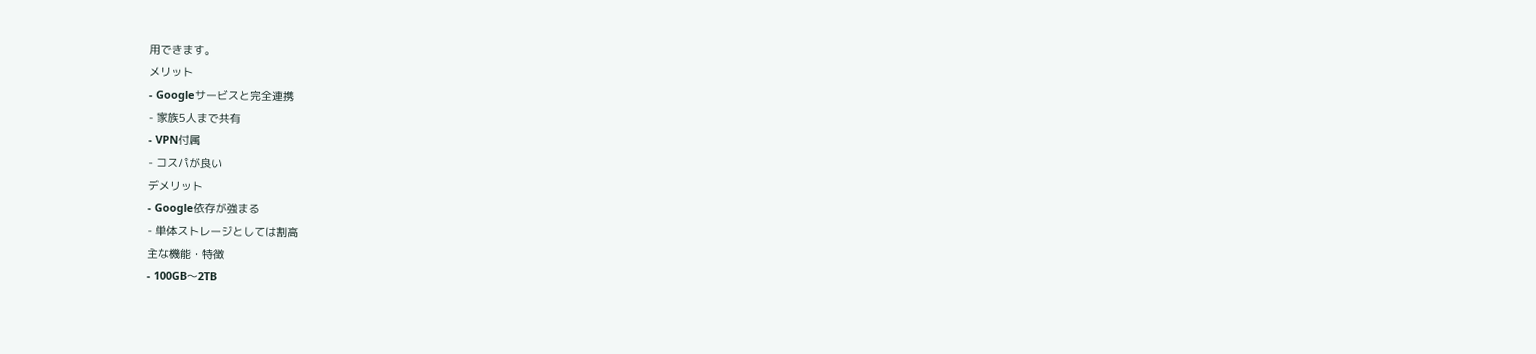用できます。
メリット
- Googleサービスと完全連携
- 家族5人まで共有
- VPN付属
- コスパが良い
デメリット
- Google依存が強まる
- 単体ストレージとしては割高
主な機能・特徴
- 100GB〜2TB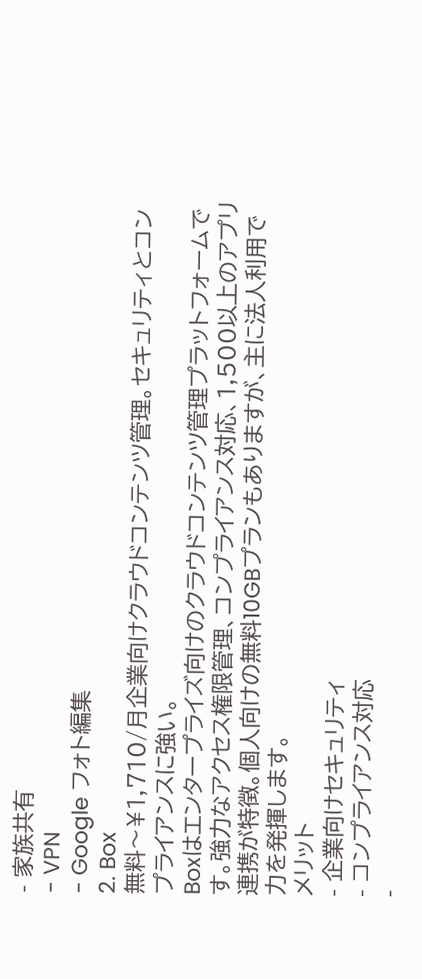- 家族共有
- VPN
- Google フォト編集
2. Box
無料〜¥1,710/月企業向けクラウドコンテンツ管理。セキュリティとコンプライアンスに強い。
Boxはエンタープライズ向けのクラウドコンテンツ管理プラットフォームです。強力なアクセス権限管理、コンプライアンス対応、1,500以上のアプリ連携が特徴。個人向けの無料10GBプランもありますが、主に法人利用で力を発揮します。
メリット
- 企業向けセキュリティ
- コンプライアンス対応
-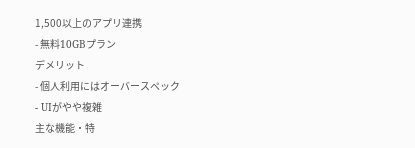1,500以上のアプリ連携
- 無料10GBプラン
デメリット
- 個人利用にはオーバースペック
- UIがやや複雑
主な機能・特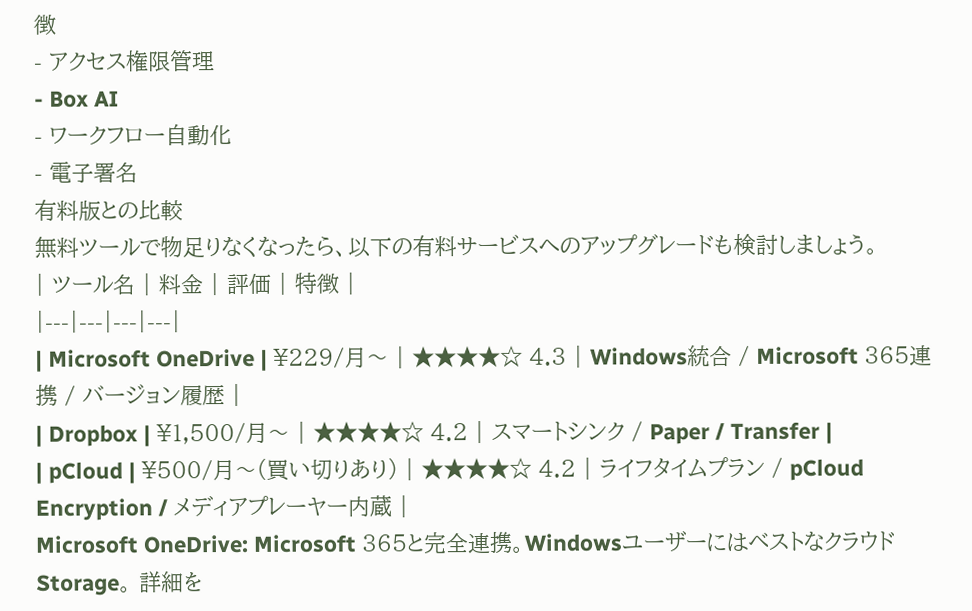徴
- アクセス権限管理
- Box AI
- ワークフロー自動化
- 電子署名
有料版との比較
無料ツールで物足りなくなったら、以下の有料サービスへのアップグレードも検討しましょう。
| ツール名 | 料金 | 評価 | 特徴 |
|---|---|---|---|
| Microsoft OneDrive | ¥229/月〜 | ★★★★☆ 4.3 | Windows統合 / Microsoft 365連携 / バージョン履歴 |
| Dropbox | ¥1,500/月〜 | ★★★★☆ 4.2 | スマートシンク / Paper / Transfer |
| pCloud | ¥500/月〜(買い切りあり) | ★★★★☆ 4.2 | ライフタイムプラン / pCloud Encryption / メディアプレーヤー内蔵 |
Microsoft OneDrive: Microsoft 365と完全連携。WindowsユーザーにはベストなクラウドStorage。 詳細を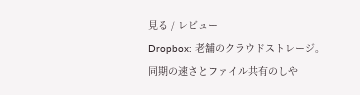見る / レビュー
Dropbox: 老舗のクラウドストレージ。同期の速さとファイル共有のしや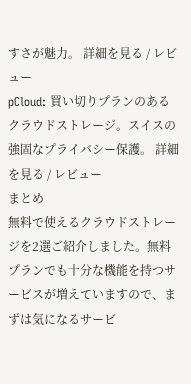すさが魅力。 詳細を見る / レビュー
pCloud: 買い切りプランのあるクラウドストレージ。スイスの強固なプライバシー保護。 詳細を見る / レビュー
まとめ
無料で使えるクラウドストレージを2選ご紹介しました。無料プランでも十分な機能を持つサービスが増えていますので、まずは気になるサービ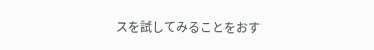スを試してみることをおす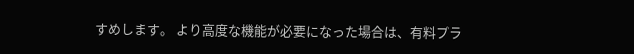すめします。 より高度な機能が必要になった場合は、有料プラ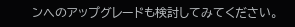ンへのアップグレードも検討してみてください。